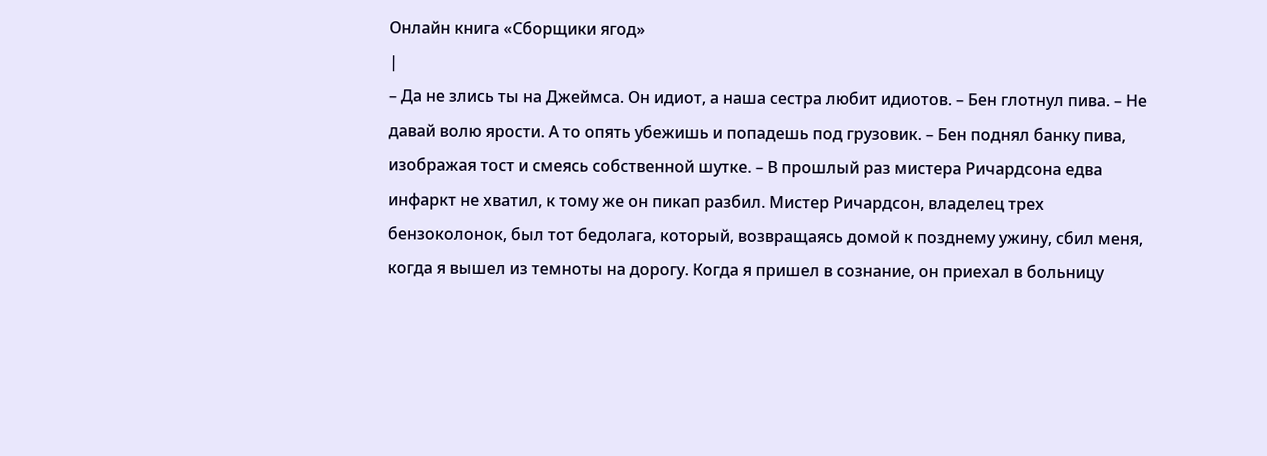Онлайн книга «Сборщики ягод»
|
– Да не злись ты на Джеймса. Он идиот, а наша сестра любит идиотов. – Бен глотнул пива. – Не давай волю ярости. А то опять убежишь и попадешь под грузовик. – Бен поднял банку пива, изображая тост и смеясь собственной шутке. – В прошлый раз мистера Ричардсона едва инфаркт не хватил, к тому же он пикап разбил. Мистер Ричардсон, владелец трех бензоколонок, был тот бедолага, который, возвращаясь домой к позднему ужину, сбил меня, когда я вышел из темноты на дорогу. Когда я пришел в сознание, он приехал в больницу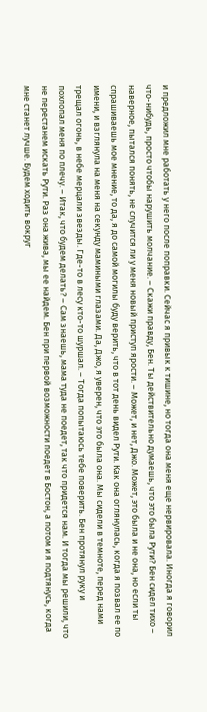и предложил мне работать у него после поправки. Сейчас я привык к тишине, но тогда она меня еще нервировала. Иногда я говорил что-нибудь, просто чтобы нарушить молчание. – Скажи правду, Бен. Ты действительно думаешь, что это была Рути? Бен сидел тихо – наверное, пытался понять, не случится ли у меня новый приступ ярости. – Может, и нет, Джо. Может, это была и не она, но если ты спрашиваешь мое мнение, то да, я до самой могилы буду верить, что в тот день видел Рути. Как она оглянулась, когда я позвал ее по имени, и взглянула на меня на секунду мамиными глазами. Да, Джо, я уверен, что это была она. Мы сидели в темноте, перед нами трещал огонь, в небе мерцали звезды. Где-то в лесу кто-то шуршал. – Тогда попытаюсь тебе поверить. Бен протянул руку и похлопал меня по плечу. – Итак, что будем делать? – Сам знаешь, мама туда не поедет, так что придется нам. И тогда мы решили, что не перестанем искать Рути. Раз она жива, мы ее найдем. Бен при первой возможности поедет в Бостон, а потом и я подтянусь, когда мне станет лучше. Будем ходить вокруг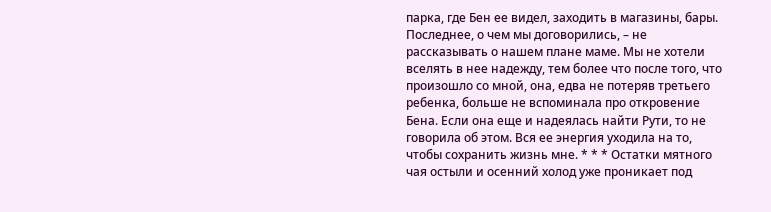парка, где Бен ее видел, заходить в магазины, бары. Последнее, о чем мы договорились, – не рассказывать о нашем плане маме. Мы не хотели вселять в нее надежду, тем более что после того, что произошло со мной, она, едва не потеряв третьего ребенка, больше не вспоминала про откровение Бена. Если она еще и надеялась найти Рути, то не говорила об этом. Вся ее энергия уходила на то, чтобы сохранить жизнь мне. * * * Остатки мятного чая остыли и осенний холод уже проникает под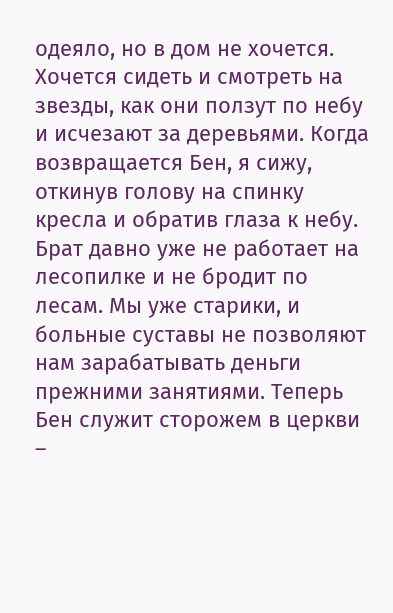одеяло, но в дом не хочется. Хочется сидеть и смотреть на звезды, как они ползут по небу и исчезают за деревьями. Когда возвращается Бен, я сижу, откинув голову на спинку кресла и обратив глаза к небу. Брат давно уже не работает на лесопилке и не бродит по лесам. Мы уже старики, и больные суставы не позволяют нам зарабатывать деньги прежними занятиями. Теперь Бен служит сторожем в церкви –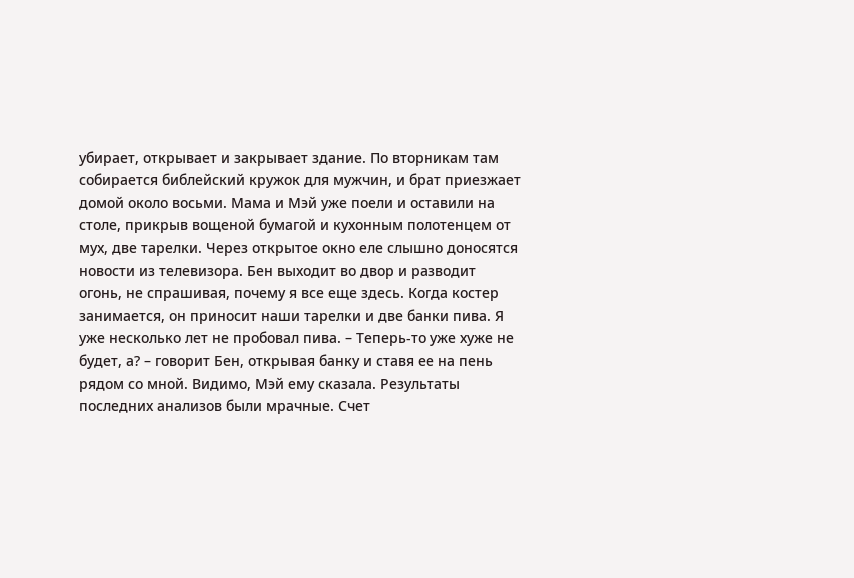убирает, открывает и закрывает здание. По вторникам там собирается библейский кружок для мужчин, и брат приезжает домой около восьми. Мама и Мэй уже поели и оставили на столе, прикрыв вощеной бумагой и кухонным полотенцем от мух, две тарелки. Через открытое окно еле слышно доносятся новости из телевизора. Бен выходит во двор и разводит огонь, не спрашивая, почему я все еще здесь. Когда костер занимается, он приносит наши тарелки и две банки пива. Я уже несколько лет не пробовал пива. – Теперь-то уже хуже не будет, а? – говорит Бен, открывая банку и ставя ее на пень рядом со мной. Видимо, Мэй ему сказала. Результаты последних анализов были мрачные. Счет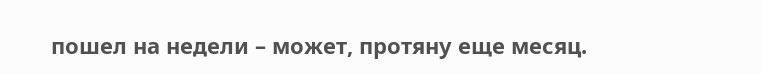пошел на недели – может, протяну еще месяц.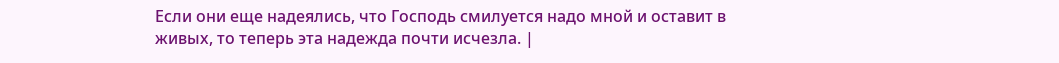Если они еще надеялись, что Господь смилуется надо мной и оставит в живых, то теперь эта надежда почти исчезла. |